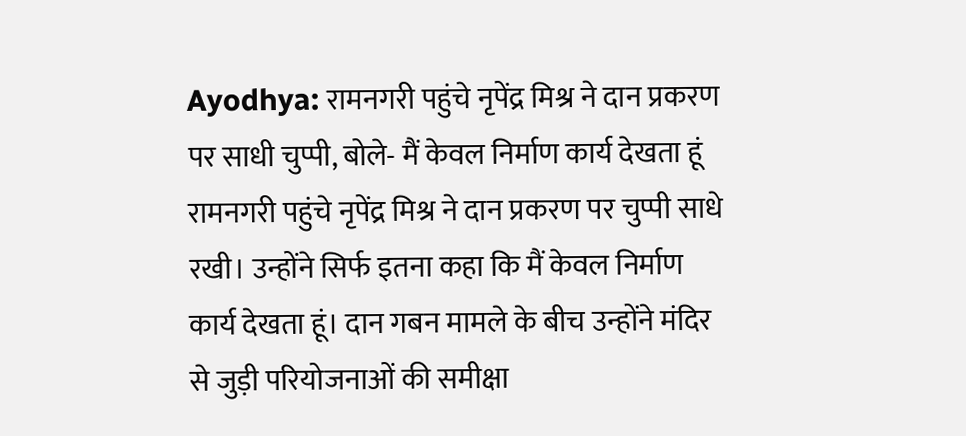Ayodhya: रामनगरी पहुंचे नृपेंद्र मिश्र ने दान प्रकरण पर साधी चुप्पी, बोले- मैं केवल निर्माण कार्य देखता हूं
रामनगरी पहुंचे नृपेंद्र मिश्र ने दान प्रकरण पर चुप्पी साधे रखी। उन्होंने सिर्फ इतना कहा कि मैं केवल निर्माण कार्य देखता हूं। दान गबन मामले के बीच उन्होंने मंदिर से जुड़ी परियोजनाओं की समीक्षा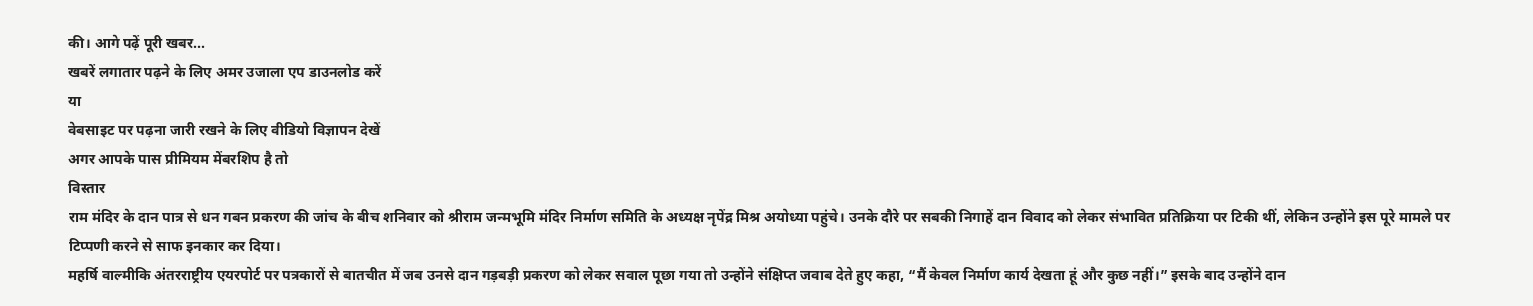की। आगे पढ़ें पूरी खबर...
खबरें लगातार पढ़ने के लिए अमर उजाला एप डाउनलोड करें
या
वेबसाइट पर पढ़ना जारी रखने के लिए वीडियो विज्ञापन देखें
अगर आपके पास प्रीमियम मेंबरशिप है तो
विस्तार
राम मंदिर के दान पात्र से धन गबन प्रकरण की जांच के बीच शनिवार को श्रीराम जन्मभूमि मंदिर निर्माण समिति के अध्यक्ष नृपेंद्र मिश्र अयोध्या पहुंचे। उनके दौरे पर सबकी निगाहें दान विवाद को लेकर संभावित प्रतिक्रिया पर टिकी थीं, लेकिन उन्होंने इस पूरे मामले पर टिप्पणी करने से साफ इनकार कर दिया।
महर्षि वाल्मीकि अंतरराष्ट्रीय एयरपोर्ट पर पत्रकारों से बातचीत में जब उनसे दान गड़बड़ी प्रकरण को लेकर सवाल पूछा गया तो उन्होंने संक्षिप्त जवाब देते हुए कहा, “मैं केवल निर्माण कार्य देखता हूं और कुछ नहीं।” इसके बाद उन्होंने दान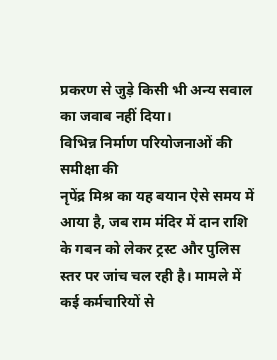प्रकरण से जुड़े किसी भी अन्य सवाल का जवाब नहीं दिया।
विभिन्न निर्माण परियोजनाओं की समीक्षा की
नृपेंद्र मिश्र का यह बयान ऐसे समय में आया है, जब राम मंदिर में दान राशि के गबन को लेकर ट्रस्ट और पुलिस स्तर पर जांच चल रही है। मामले में कई कर्मचारियों से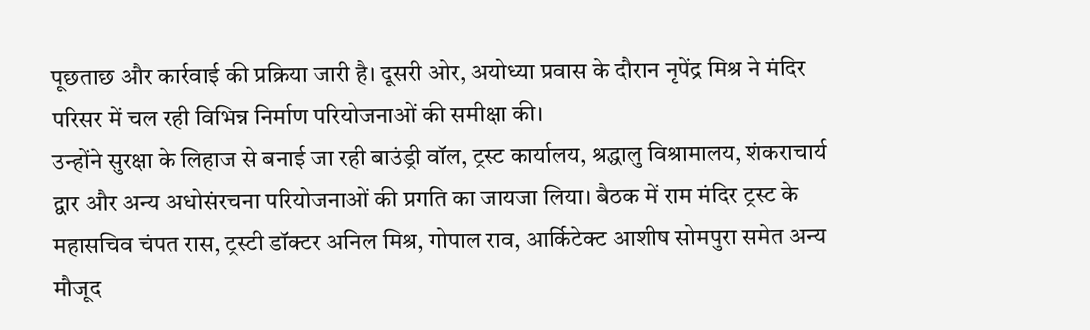पूछताछ और कार्रवाई की प्रक्रिया जारी है। दूसरी ओर, अयोध्या प्रवास के दौरान नृपेंद्र मिश्र ने मंदिर परिसर में चल रही विभिन्न निर्माण परियोजनाओं की समीक्षा की।
उन्होंने सुरक्षा के लिहाज से बनाई जा रही बाउंड्री वॉल, ट्रस्ट कार्यालय, श्रद्धालु विश्रामालय, शंकराचार्य द्वार और अन्य अधोसंरचना परियोजनाओं की प्रगति का जायजा लिया। बैठक में राम मंदिर ट्रस्ट के महासचिव चंपत रास, ट्रस्टी डॉक्टर अनिल मिश्र, गोपाल राव, आर्किटेक्ट आशीष सोमपुरा समेत अन्य मौजूद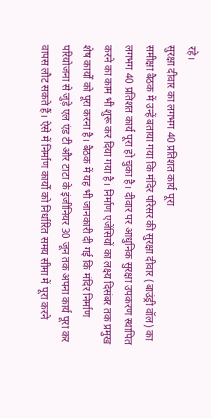रहे।
सुरक्षा दीवार का लगभग 40 प्रतिशत कार्य पूरा
समीक्षा बैठक में उन्हें बताया गया कि मंदिर परिसर की सुरक्षा दीवार (बाउंड्री वॉल) का लगभग 40 प्रतिशत कार्य पूरा हो चुका है। दीवार पर आधुनिक सुरक्षा उपकरण स्थापित करने का काम भी शुरू कर दिया गया है। निर्माण एजेंसियों का लक्ष्य दिसंबर तक प्रमुख शेष कार्यों को पूरा करना है। बैठक में यह भी जानकारी दी गई कि मंदिर निर्माण परियोजना से जुड़े एल एंड टी और टाटा के इंजीनियर 30 जून तक अपना कार्य पूरा कर वापस लौट सकते हैं। ऐसे में निर्माण कार्यों को निर्धारित समय सीमा में पूरा करने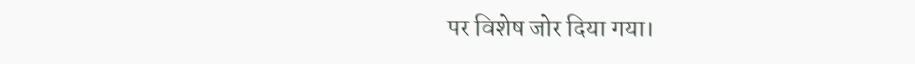पर विशेष जोर दिया गया।